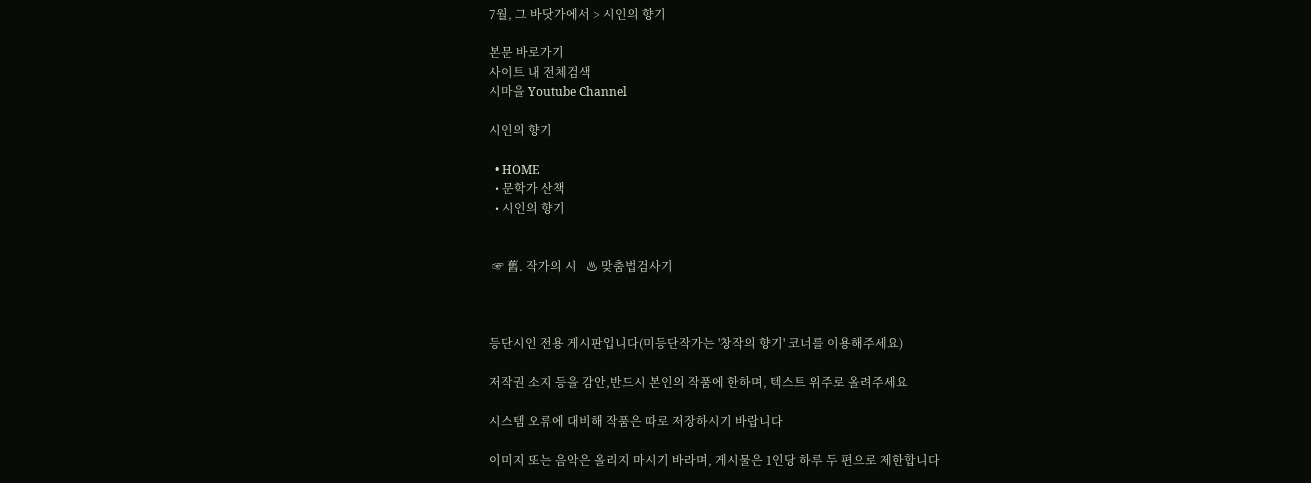7월, 그 바닷가에서 > 시인의 향기

본문 바로가기
사이트 내 전체검색
시마을 Youtube Channel

시인의 향기

  • HOME
  • 문학가 산책
  • 시인의 향기


 ☞ 舊. 작가의 시   ♨ 맞춤법검사기



등단시인 전용 게시판입니다(미등단작가는 '창작의 향기' 코너를 이용해주세요)

저작권 소지 등을 감안,반드시 본인의 작품에 한하며, 텍스트 위주로 올려주세요

시스템 오류에 대비해 작품은 따로 저장하시기 바랍니다

이미지 또는 음악은 올리지 마시기 바라며, 게시물은 1인당 하루 두 편으로 제한합니다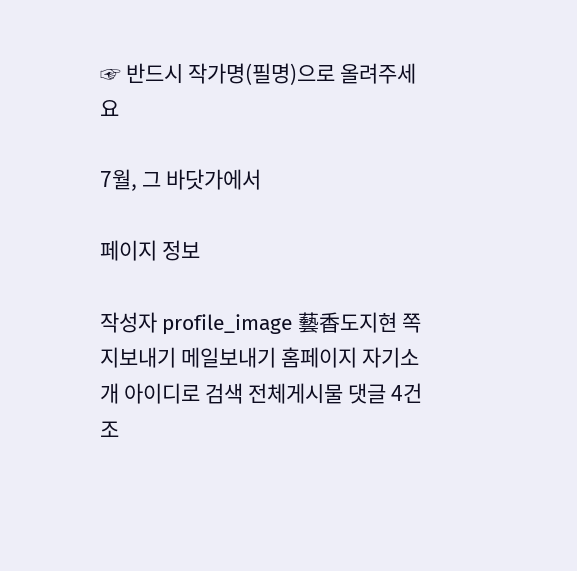☞ 반드시 작가명(필명)으로 올려주세요

7월, 그 바닷가에서

페이지 정보

작성자 profile_image 藝香도지현 쪽지보내기 메일보내기 홈페이지 자기소개 아이디로 검색 전체게시물 댓글 4건 조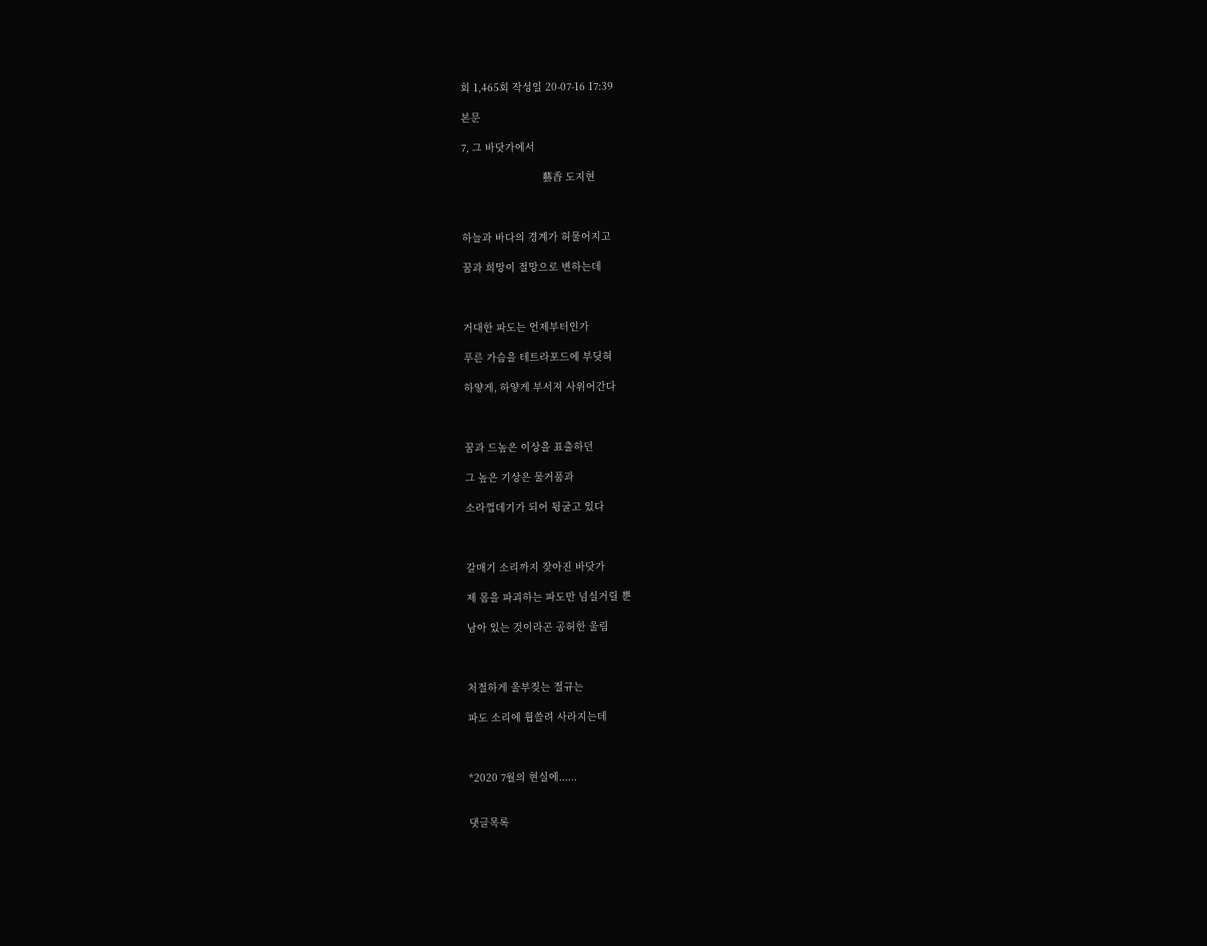회 1,465회 작성일 20-07-16 17:39

본문

7, 그 바닷가에서

                           藝香 도지현



하늘과 바다의 경계가 허물어지고

꿈과 희망이 절망으로 변하는데



거대한 파도는 언제부터인가

푸른 가슴을 테트라포드에 부딪혀

하얗게, 하얗게 부서져 사위어간다



꿈과 드높은 이상을 표출하던

그 높은 기상은 물거품과

소라껍데기가 되어 뒹굴고 있다



갈매기 소리까지 잦아진 바닷가

제 몸을 파괴하는 파도만 넘실거릴 뿐

남아 있는 것이라곤 공허한 울림



처절하게 울부짖는 절규는

파도 소리에 휩쓸려 사라지는데



*2020 7월의 현실에......


댓글목록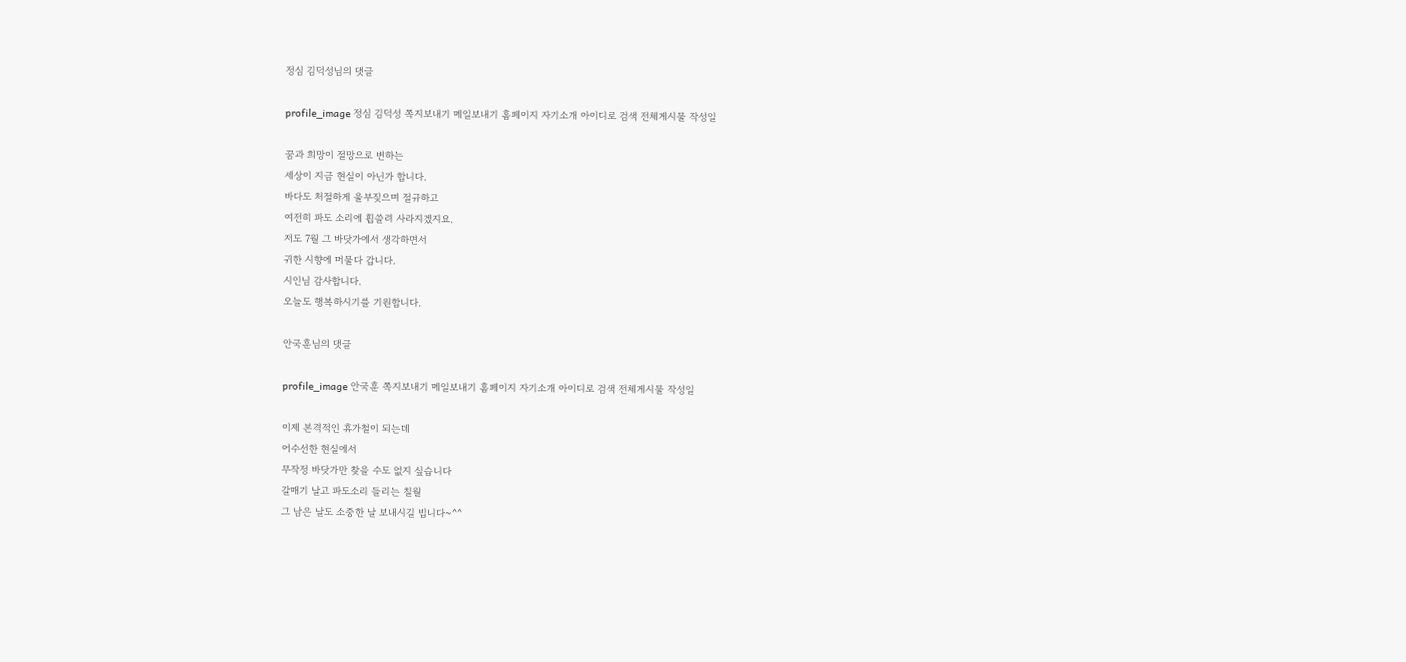정심 김덕성님의 댓글

profile_image 정심 김덕성 쪽지보내기 메일보내기 홈페이지 자기소개 아이디로 검색 전체게시물 작성일

꿈과 희망이 절망으로 변하는
세상이 지금 현실이 아닌가 합니다.
바다도 처절하게 울부짖으며 절규하고
여전히 파도 소리에 휩쓸려 사라지겠지요.
저도 7월 그 바닷가에서 생각하면서
귀한 시향에 머물다 갑니다.
시인님 감사합니다.
오늘도 행복하시기를 기원합니다.

안국훈님의 댓글

profile_image 안국훈 쪽지보내기 메일보내기 홈페이지 자기소개 아이디로 검색 전체게시물 작성일

이제 본격적인 휴가철이 되는데
어수선한 현실에서
무작정 바닷가만 찾을 수도 없지 싶습니다
갈매기 날고 파도소리 들리는 칠월
그 남은 날도 소중한 날 보내시길 빕니다~^^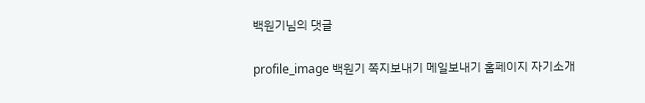백원기님의 댓글

profile_image 백원기 쪽지보내기 메일보내기 홈페이지 자기소개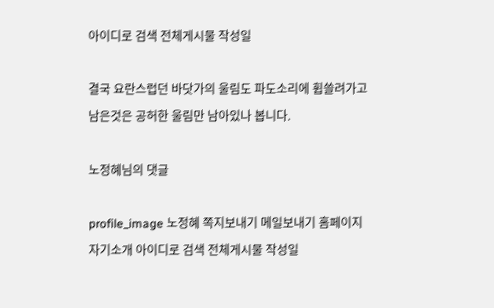아이디로 검색 전체게시물 작성일

결국 요란스럽던 바닷가의 울림도 파도소리에 휩쓸려가고 남은것은 공허한 울림만 남아있나 봅니다.

노정혜님의 댓글

profile_image 노정혜 쪽지보내기 메일보내기 홈페이지 자기소개 아이디로 검색 전체게시물 작성일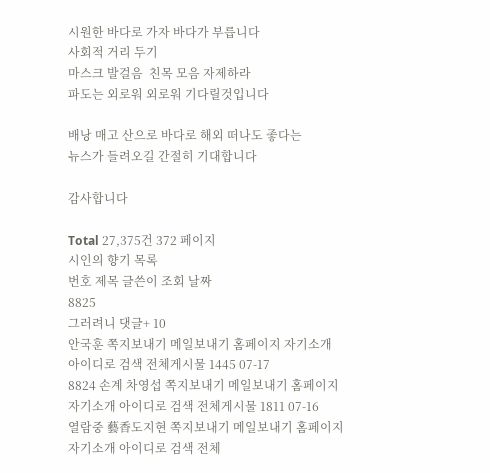시원한 바다로 가자 바다가 부릅니다
사회적 거리 두기
마스크 발걸음  친목 모음 자제하라
파도는 외로워 외로워 기다릴것입니다

배낭 매고 산으로 바다로 해외 떠나도 좋다는
뉴스가 들려오길 간절히 기대합니다

감사합니다

Total 27,375건 372 페이지
시인의 향기 목록
번호 제목 글쓴이 조회 날짜
8825
그러려니 댓글+ 10
안국훈 쪽지보내기 메일보내기 홈페이지 자기소개 아이디로 검색 전체게시물 1445 07-17
8824 손계 차영섭 쪽지보내기 메일보내기 홈페이지 자기소개 아이디로 검색 전체게시물 1811 07-16
열람중 藝香도지현 쪽지보내기 메일보내기 홈페이지 자기소개 아이디로 검색 전체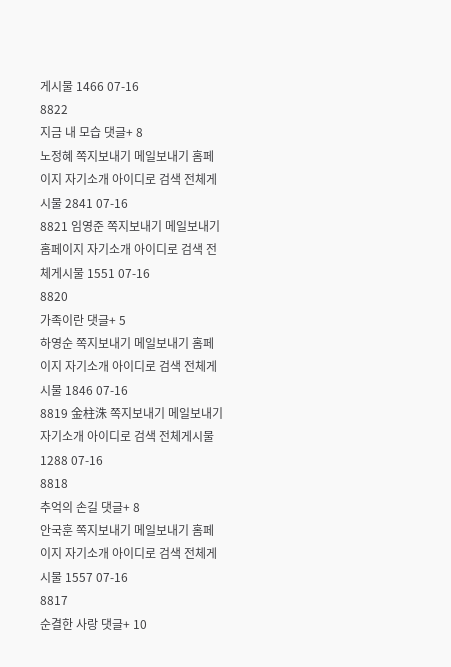게시물 1466 07-16
8822
지금 내 모습 댓글+ 8
노정혜 쪽지보내기 메일보내기 홈페이지 자기소개 아이디로 검색 전체게시물 2841 07-16
8821 임영준 쪽지보내기 메일보내기 홈페이지 자기소개 아이디로 검색 전체게시물 1551 07-16
8820
가족이란 댓글+ 5
하영순 쪽지보내기 메일보내기 홈페이지 자기소개 아이디로 검색 전체게시물 1846 07-16
8819 金柱洙 쪽지보내기 메일보내기 자기소개 아이디로 검색 전체게시물 1288 07-16
8818
추억의 손길 댓글+ 8
안국훈 쪽지보내기 메일보내기 홈페이지 자기소개 아이디로 검색 전체게시물 1557 07-16
8817
순결한 사랑 댓글+ 10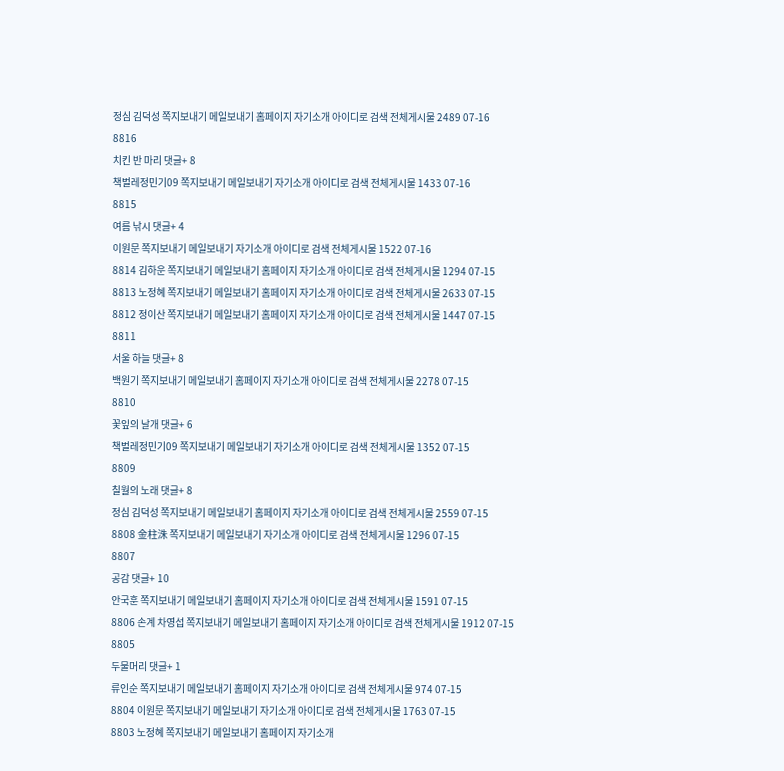정심 김덕성 쪽지보내기 메일보내기 홈페이지 자기소개 아이디로 검색 전체게시물 2489 07-16
8816
치킨 반 마리 댓글+ 8
책벌레정민기09 쪽지보내기 메일보내기 자기소개 아이디로 검색 전체게시물 1433 07-16
8815
여름 낚시 댓글+ 4
이원문 쪽지보내기 메일보내기 자기소개 아이디로 검색 전체게시물 1522 07-16
8814 김하운 쪽지보내기 메일보내기 홈페이지 자기소개 아이디로 검색 전체게시물 1294 07-15
8813 노정혜 쪽지보내기 메일보내기 홈페이지 자기소개 아이디로 검색 전체게시물 2633 07-15
8812 정이산 쪽지보내기 메일보내기 홈페이지 자기소개 아이디로 검색 전체게시물 1447 07-15
8811
서울 하늘 댓글+ 8
백원기 쪽지보내기 메일보내기 홈페이지 자기소개 아이디로 검색 전체게시물 2278 07-15
8810
꽃잎의 날개 댓글+ 6
책벌레정민기09 쪽지보내기 메일보내기 자기소개 아이디로 검색 전체게시물 1352 07-15
8809
칠월의 노래 댓글+ 8
정심 김덕성 쪽지보내기 메일보내기 홈페이지 자기소개 아이디로 검색 전체게시물 2559 07-15
8808 金柱洙 쪽지보내기 메일보내기 자기소개 아이디로 검색 전체게시물 1296 07-15
8807
공감 댓글+ 10
안국훈 쪽지보내기 메일보내기 홈페이지 자기소개 아이디로 검색 전체게시물 1591 07-15
8806 손계 차영섭 쪽지보내기 메일보내기 홈페이지 자기소개 아이디로 검색 전체게시물 1912 07-15
8805
두물머리 댓글+ 1
류인순 쪽지보내기 메일보내기 홈페이지 자기소개 아이디로 검색 전체게시물 974 07-15
8804 이원문 쪽지보내기 메일보내기 자기소개 아이디로 검색 전체게시물 1763 07-15
8803 노정혜 쪽지보내기 메일보내기 홈페이지 자기소개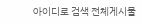아이디로 검색 전체게시물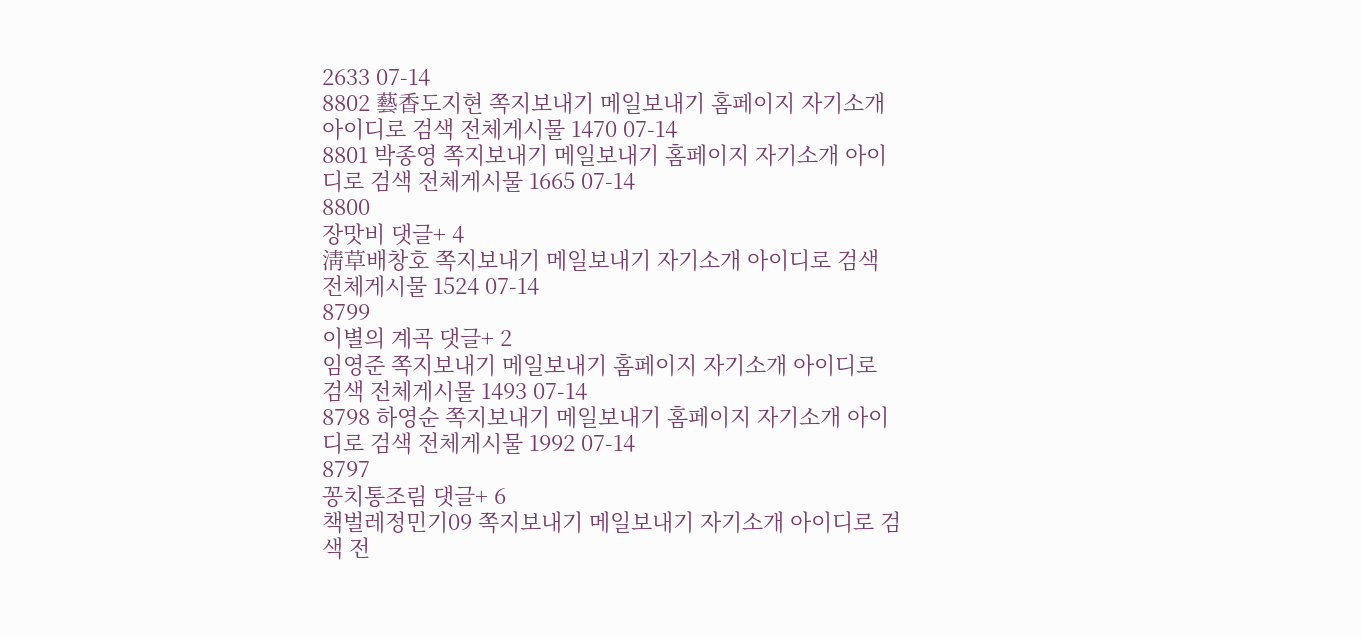2633 07-14
8802 藝香도지현 쪽지보내기 메일보내기 홈페이지 자기소개 아이디로 검색 전체게시물 1470 07-14
8801 박종영 쪽지보내기 메일보내기 홈페이지 자기소개 아이디로 검색 전체게시물 1665 07-14
8800
장맛비 댓글+ 4
淸草배창호 쪽지보내기 메일보내기 자기소개 아이디로 검색 전체게시물 1524 07-14
8799
이별의 계곡 댓글+ 2
임영준 쪽지보내기 메일보내기 홈페이지 자기소개 아이디로 검색 전체게시물 1493 07-14
8798 하영순 쪽지보내기 메일보내기 홈페이지 자기소개 아이디로 검색 전체게시물 1992 07-14
8797
꽁치통조림 댓글+ 6
책벌레정민기09 쪽지보내기 메일보내기 자기소개 아이디로 검색 전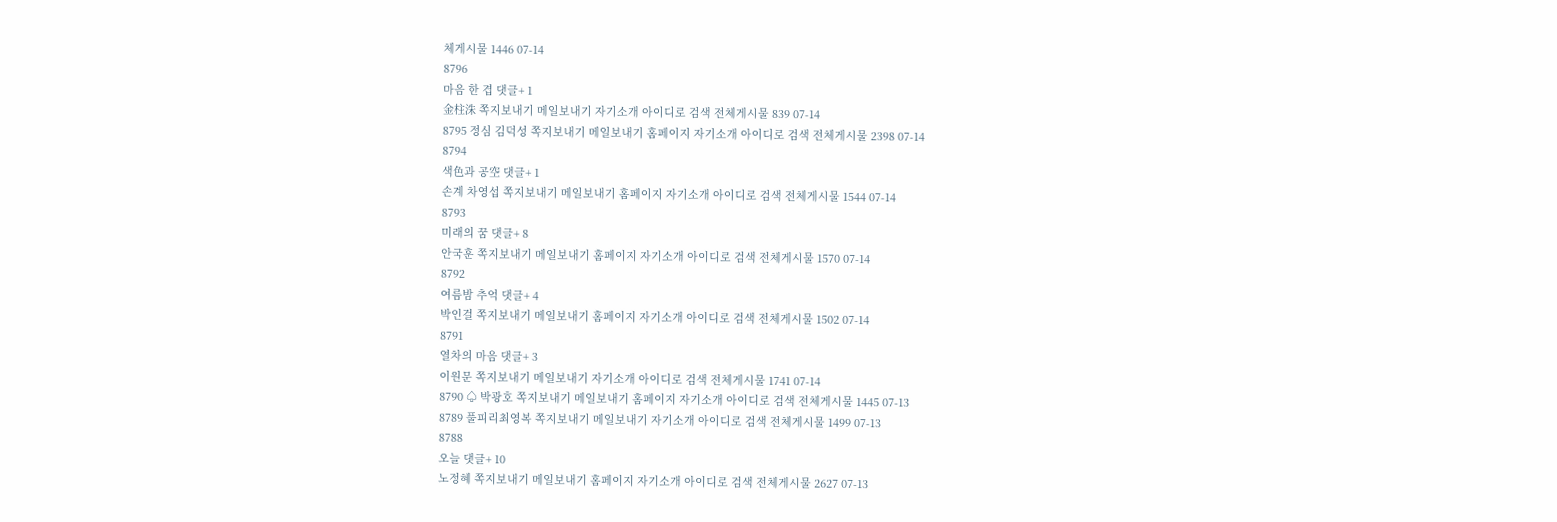체게시물 1446 07-14
8796
마음 한 겹 댓글+ 1
金柱洙 쪽지보내기 메일보내기 자기소개 아이디로 검색 전체게시물 839 07-14
8795 정심 김덕성 쪽지보내기 메일보내기 홈페이지 자기소개 아이디로 검색 전체게시물 2398 07-14
8794
색色과 공空 댓글+ 1
손계 차영섭 쪽지보내기 메일보내기 홈페이지 자기소개 아이디로 검색 전체게시물 1544 07-14
8793
미래의 꿈 댓글+ 8
안국훈 쪽지보내기 메일보내기 홈페이지 자기소개 아이디로 검색 전체게시물 1570 07-14
8792
여름밤 추억 댓글+ 4
박인걸 쪽지보내기 메일보내기 홈페이지 자기소개 아이디로 검색 전체게시물 1502 07-14
8791
열차의 마음 댓글+ 3
이원문 쪽지보내기 메일보내기 자기소개 아이디로 검색 전체게시물 1741 07-14
8790 ♤ 박광호 쪽지보내기 메일보내기 홈페이지 자기소개 아이디로 검색 전체게시물 1445 07-13
8789 풀피리최영복 쪽지보내기 메일보내기 자기소개 아이디로 검색 전체게시물 1499 07-13
8788
오늘 댓글+ 10
노정혜 쪽지보내기 메일보내기 홈페이지 자기소개 아이디로 검색 전체게시물 2627 07-13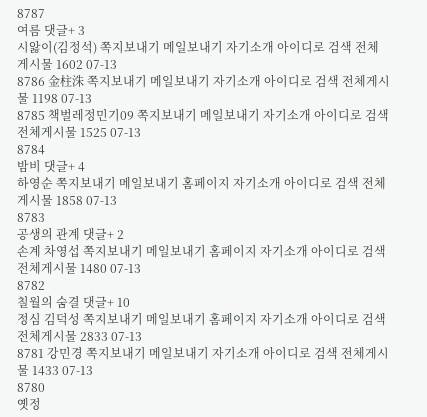8787
여름 댓글+ 3
시앓이(김정석) 쪽지보내기 메일보내기 자기소개 아이디로 검색 전체게시물 1602 07-13
8786 金柱洙 쪽지보내기 메일보내기 자기소개 아이디로 검색 전체게시물 1198 07-13
8785 책벌레정민기09 쪽지보내기 메일보내기 자기소개 아이디로 검색 전체게시물 1525 07-13
8784
밤비 댓글+ 4
하영순 쪽지보내기 메일보내기 홈페이지 자기소개 아이디로 검색 전체게시물 1858 07-13
8783
공생의 관계 댓글+ 2
손계 차영섭 쪽지보내기 메일보내기 홈페이지 자기소개 아이디로 검색 전체게시물 1480 07-13
8782
칠월의 숨결 댓글+ 10
정심 김덕성 쪽지보내기 메일보내기 홈페이지 자기소개 아이디로 검색 전체게시물 2833 07-13
8781 강민경 쪽지보내기 메일보내기 자기소개 아이디로 검색 전체게시물 1433 07-13
8780
옛정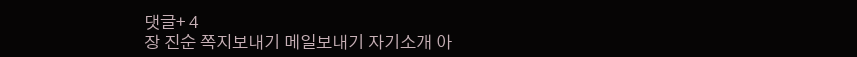댓글+ 4
장 진순 쪽지보내기 메일보내기 자기소개 아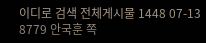이디로 검색 전체게시물 1448 07-13
8779 안국훈 쪽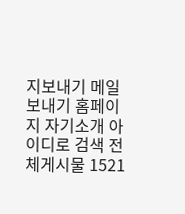지보내기 메일보내기 홈페이지 자기소개 아이디로 검색 전체게시물 1521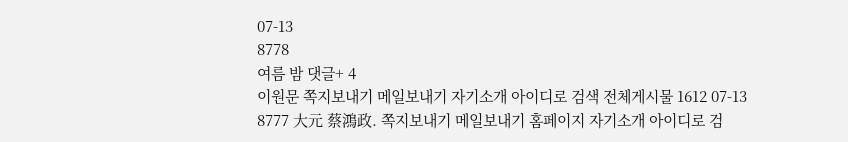07-13
8778
여름 밤 댓글+ 4
이원문 쪽지보내기 메일보내기 자기소개 아이디로 검색 전체게시물 1612 07-13
8777 大元 蔡鴻政. 쪽지보내기 메일보내기 홈페이지 자기소개 아이디로 검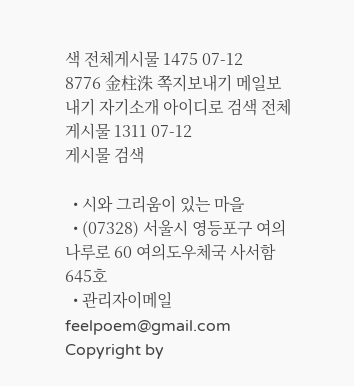색 전체게시물 1475 07-12
8776 金柱洙 쪽지보내기 메일보내기 자기소개 아이디로 검색 전체게시물 1311 07-12
게시물 검색

  • 시와 그리움이 있는 마을
  • (07328) 서울시 영등포구 여의나루로 60 여의도우체국 사서함 645호
  • 관리자이메일 feelpoem@gmail.com
Copyright by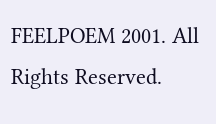FEELPOEM 2001. All Rights Reserved.